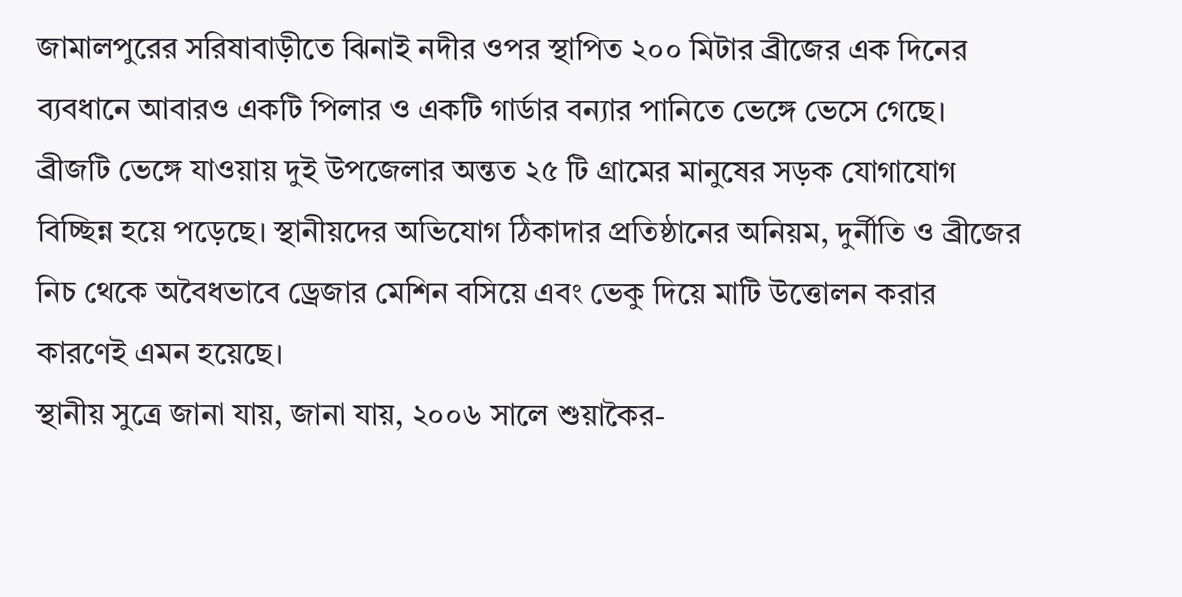জামালপুরের সরিষাবাড়ীতে ঝিনাই নদীর ওপর স্থাপিত ২০০ মিটার ব্রীজের এক দিনের ব্যবধানে আবারও একটি পিলার ও একটি গার্ডার বন্যার পানিতে ভেঙ্গে ভেসে গেছে।
ব্রীজটি ভেঙ্গে যাওয়ায় দুই উপজেলার অন্তত ২৫ টি গ্রামের মানুষের সড়ক যোগাযোগ বিচ্ছিন্ন হয়ে পড়েছে। স্থানীয়দের অভিযোগ ঠিকাদার প্রতিষ্ঠানের অনিয়ম, দুর্নীতি ও ব্রীজের নিচ থেকে অবৈধভাবে ড্রেজার মেশিন বসিয়ে এবং ভেকু দিয়ে মাটি উত্তোলন করার কারণেই এমন হয়েছে।
স্থানীয় সুত্রে জানা যায়, জানা যায়, ২০০৬ সালে শুয়াকৈর-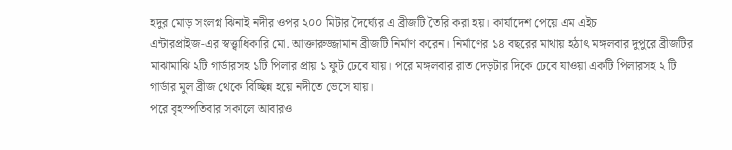হদুর মোড় সংলগ্ন ঝিনাই নদীর ওপর ২০০ মিটার দৈর্ঘ্যের এ ব্রীজটি তৈরি করা হয়। কার্যাদেশ পেয়ে এম এইচ
এন্টারপ্রাইজ-এর স্বত্ত্বাধিকারি মো. আক্তারুজ্জামান ব্রীজটি নির্মাণ করেন। নির্মাণের ১৪ বছরের মাথায় হঠাৎ মঙ্গলবার দুপুরে ব্রীজটির মাঝামাঝি ২টি গার্ডারসহ ১টি পিলার প্রায় ১ ফুট ঢেবে যায়। পরে মঙ্গলবার রাত দেড়টার দিকে ঢেবে যাওয়া একটি পিলারসহ ২ টি গার্ডার মুল ব্রীজ থেকে বিচ্ছিন্ন হয়ে নদীতে ভেসে যায়।
পরে বৃহস্পতিবার সকালে আবারও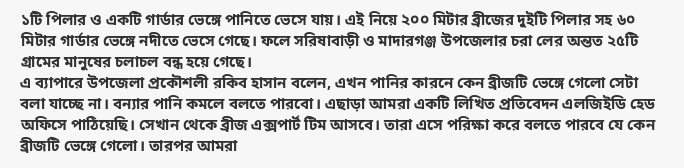১টি পিলার ও একটি গার্ডার ভেঙ্গে পানিতে ভেসে যায়। এই নিয়ে ২০০ মিটার ব্রীজের দুইটি পিলার সহ ৬০ মিটার গার্ডার ভেঙ্গে নদীতে ভেসে গেছে। ফলে সরিষাবাড়ী ও মাদারগঞ্জ উপজেলার চরা লের অন্তত ২৫টি গ্রামের মানুষের চলাচল বন্ধ হয়ে গেছে।
এ ব্যাপারে উপজেলা প্রকৌশলী রকিব হাসান বলেন, এখন পানির কারনে কেন ব্রীজটি ভেঙ্গে গেলো সেটা বলা যাচ্ছে না। বন্যার পানি কমলে বলতে পারবো। এছাড়া আমরা একটি লিখিত প্রতিবেদন এলজিইডি হেড অফিসে পাঠিয়েছি। সেখান থেকে ব্রীজ এক্সপার্ট টিম আসবে। তারা এসে পরিক্ষা করে বলতে পারবে যে কেন ব্রীজটি ভেঙ্গে গেলো। তারপর আমরা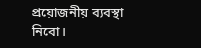প্রয়োজনীয় ব্যবস্থা নিবো।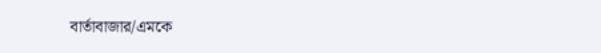বার্তাবাজার/এমকে